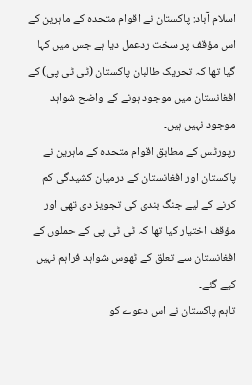اسلام آباد: پاکستان نے اقوام متحدہ کے ماہرین کے اس مؤقف پر سخت ردعمل دیا ہے جس میں کہا گیا تھا کہ تحریک طالبان پاکستان (ٹی ٹی پی) کے افغانستان میں موجود ہونے کے واضح شواہد موجود نہیں ہیں۔
رپورٹس کے مطابق اقوام متحدہ کے ماہرین نے پاکستان اور افغانستان کے درمیان کشیدگی کم کرنے کے لیے جنگ بندی کی تجویز دی تھی اور مؤقف اختیار کیا تھا کہ ٹی ٹی پی کے حملوں کے افغانستان سے تعلق کے ٹھوس شواہد فراہم نہیں کیے گئے۔
تاہم پاکستان نے اس دعوے کو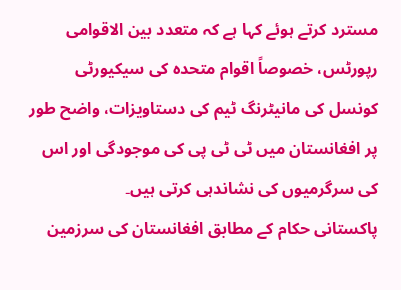مسترد کرتے ہوئے کہا ہے کہ متعدد بین الاقوامی رپورٹس، خصوصاً اقوام متحدہ کی سیکیورٹی کونسل کی مانیٹرنگ ٹیم کی دستاویزات، واضح طور پر افغانستان میں ٹی ٹی پی کی موجودگی اور اس کی سرگرمیوں کی نشاندہی کرتی ہیں۔
پاکستانی حکام کے مطابق افغانستان کی سرزمین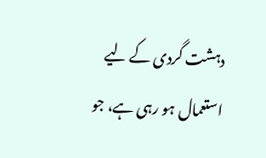دہشت گردی کے لیے استعمال ہو رہی ہے، جو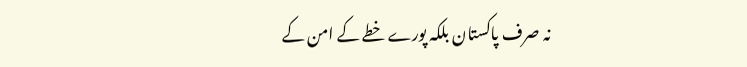نہ صرف پاکستان بلکہ پورے خطے کے امن کے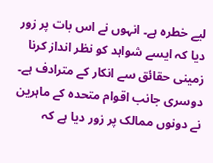لیے خطرہ ہے۔ انہوں نے اس بات پر زور دیا کہ ایسے شواہد کو نظر انداز کرنا زمینی حقائق سے انکار کے مترادف ہے۔
دوسری جانب اقوام متحدہ کے ماہرین نے دونوں ممالک پر زور دیا ہے کہ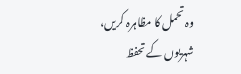وہ تحمل کا مظاہرہ کریں، شہریوں کے تحفظ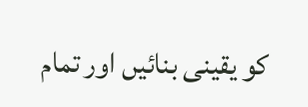کو یقینی بنائیں اور تمام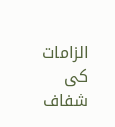الزامات کی شفاف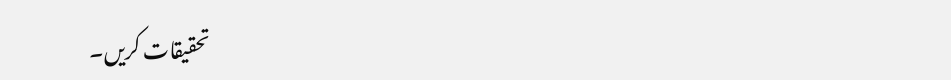تحقیقات کریں۔